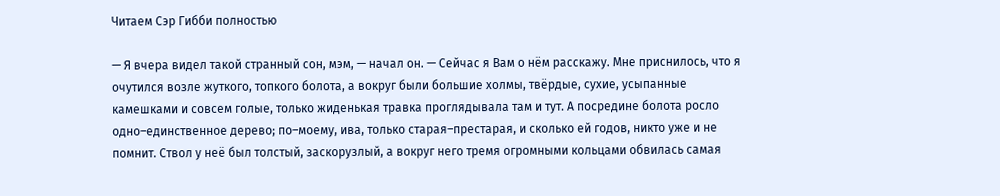Читаем Сэр Гибби полностью

— Я вчера видел такой странный сон, мэм, — начал он. — Сейчас я Вам о нём расскажу. Мне приснилось, что я очутился возле жуткого, топкого болота, а вокруг были большие холмы, твёрдые, сухие, усыпанные камешками и совсем голые, только жиденькая травка проглядывала там и тут. А посредине болота росло одно–единственное дерево; по–моему, ива, только старая–престарая, и сколько ей годов, никто уже и не помнит. Ствол у неё был толстый, заскорузлый, а вокруг него тремя огромными кольцами обвилась самая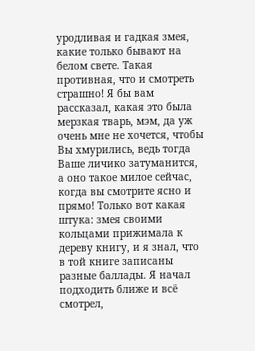уродливая и гадкая змея, какие только бывают на белом свете. Такая противная, что и смотреть страшно! Я бы вам рассказал, какая это была мерзкая тварь, мэм, да уж очень мне не хочется, чтобы Вы хмурились, ведь тогда Ваше личико затуманится, а оно такое милое сейчас, когда вы смотрите ясно и прямо! Только вот какая штука: змея своими кольцами прижимала к дереву книгу, и я знал, что в той книге записаны разные баллады. Я начал подходить ближе и всё смотрел,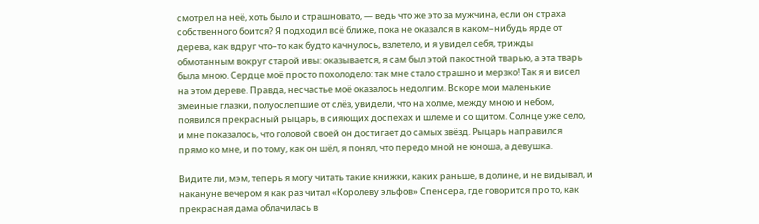смотрел на неё, хоть было и страшновато, — ведь что же это за мужчина, если он страха собственного боится? Я подходил всё ближе, пока не оказался в каком–нибудь ярде от дерева, как вдруг что–то как будто качнулось, взлетело, и я увидел себя, трижды обмотанным вокруг старой ивы: оказывается, я сам был этой пакостной тварью, а эта тварь была мною. Сердце моё просто похолодело: так мне стало страшно и мерзко! Так я и висел на этом дереве. Правда, несчастье моё оказалось недолгим. Вскоре мои маленькие змеиные глазки, полуослепшие от слёз, увидели, что на холме, между мною и небом, появился прекрасный рыцарь, в сияющих доспехах и шлеме и со щитом. Солнце уже село, и мне показалось, что головой своей он достигает до самых звёзд. Рыцарь направился прямо ко мне, и по тому, как он шёл, я понял, что передо мной не юноша, а девушка.

Видите ли, мэм, теперь я могу читать такие книжки, каких раньше, в долине, и не видывал, и накануне вечером я как раз читал «Королеву эльфов» Спенсера, где говорится про то, как прекрасная дама облачилась в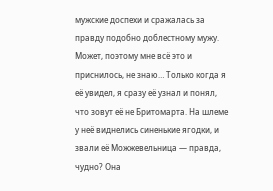мужские доспехи и сражалась за правду подобно доблестному мужу. Может, поэтому мне всё это и приснилось, не знаю… Только когда я её увидел, я сразу её узнал и понял, что зовут её не Бритомарта. На шлеме у неё виднелись синенькие ягодки, и звали её Можжевельница — правда, чудно? Она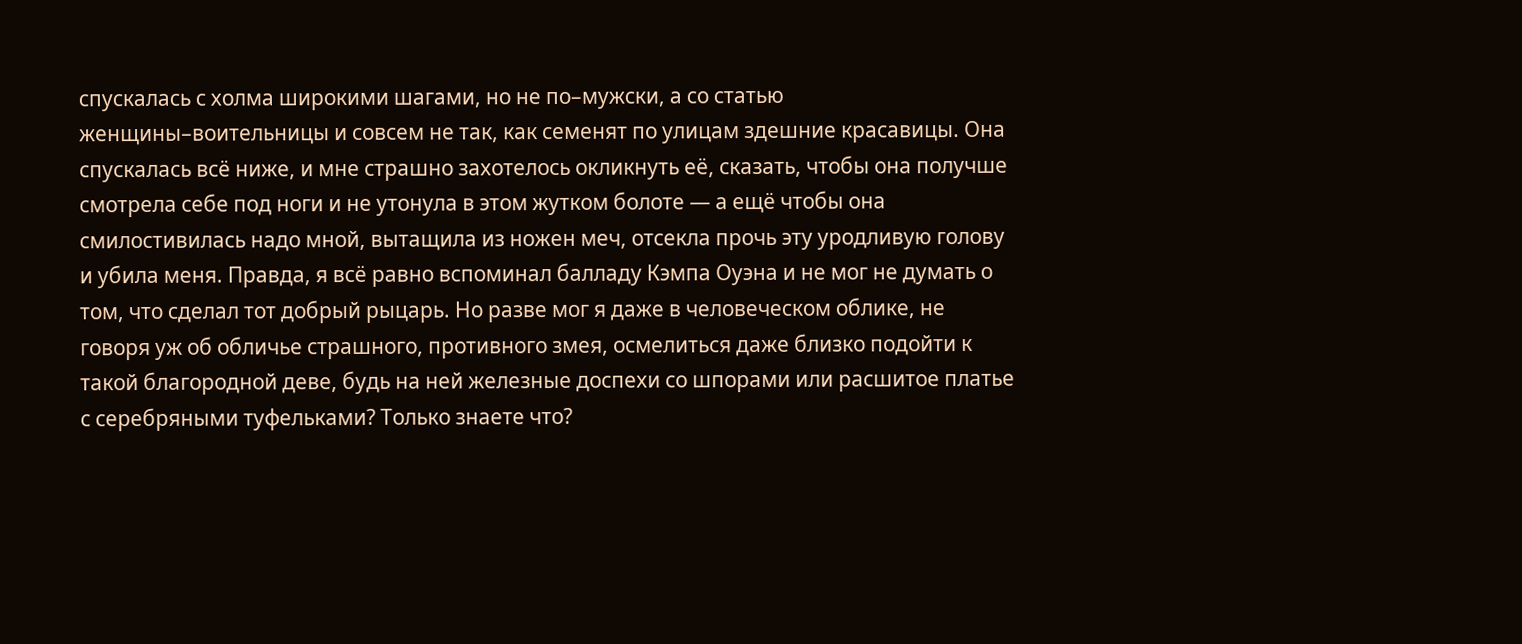спускалась с холма широкими шагами, но не по–мужски, а со статью женщины–воительницы и совсем не так, как семенят по улицам здешние красавицы. Она спускалась всё ниже, и мне страшно захотелось окликнуть её, сказать, чтобы она получше смотрела себе под ноги и не утонула в этом жутком болоте — а ещё чтобы она смилостивилась надо мной, вытащила из ножен меч, отсекла прочь эту уродливую голову и убила меня. Правда, я всё равно вспоминал балладу Кэмпа Оуэна и не мог не думать о том, что сделал тот добрый рыцарь. Но разве мог я даже в человеческом облике, не говоря уж об обличье страшного, противного змея, осмелиться даже близко подойти к такой благородной деве, будь на ней железные доспехи со шпорами или расшитое платье с серебряными туфельками? Только знаете что?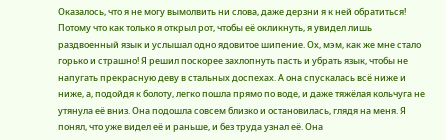Оказалось, что я не могу вымолвить ни слова, даже дерзни я к ней обратиться! Потому что как только я открыл рот, чтобы её окликнуть, я увидел лишь раздвоенный язык и услышал одно ядовитое шипение. Ох, мэм, как же мне стало горько и страшно! Я решил поскорее захлопнуть пасть и убрать язык, чтобы не напугать прекрасную деву в стальных доспехах. А она спускалась всё ниже и ниже, а, подойдя к болоту, легко пошла прямо по воде, и даже тяжёлая кольчуга не утянула её вниз. Она подошла совсем близко и остановилась, глядя на меня. Я понял, что уже видел её и раньше, и без труда узнал её. Она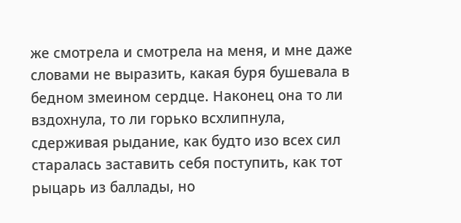же смотрела и смотрела на меня, и мне даже словами не выразить, какая буря бушевала в бедном змеином сердце. Наконец она то ли вздохнула, то ли горько всхлипнула, сдерживая рыдание, как будто изо всех сил старалась заставить себя поступить, как тот рыцарь из баллады, но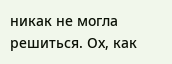никак не могла решиться. Ох, как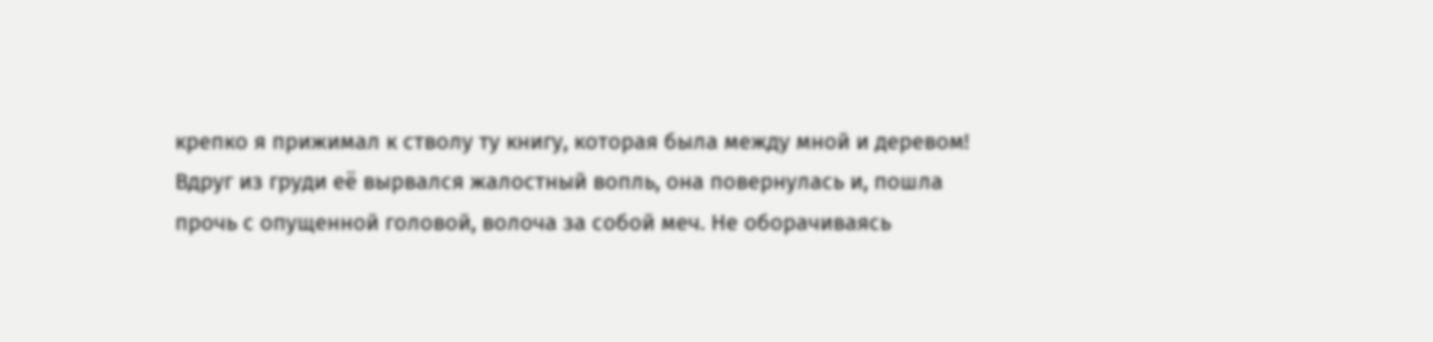крепко я прижимал к стволу ту книгу, которая была между мной и деревом! Вдруг из груди её вырвался жалостный вопль, она повернулась и, пошла прочь с опущенной головой, волоча за собой меч. Не оборачиваясь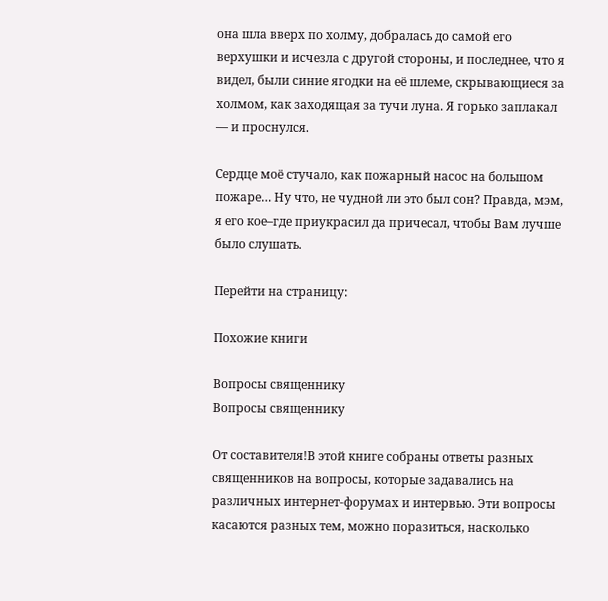она шла вверх по холму, добралась до самой его верхушки и исчезла с другой стороны, и последнее, что я видел, были синие ягодки на её шлеме, скрывающиеся за холмом, как заходящая за тучи луна. Я горько заплакал — и проснулся.

Сердце моё стучало, как пожарный насос на большом пожаре… Ну что, не чудной ли это был сон? Правда, мэм, я его кое–где приукрасил да причесал, чтобы Вам лучше было слушать.

Перейти на страницу:

Похожие книги

Вопросы священнику
Вопросы священнику

От составителя!В этой книге собраны ответы разных священников на вопросы, которые задавались на различных интернет-форумах и интервью. Эти вопросы касаются разных тем, можно поразиться, насколько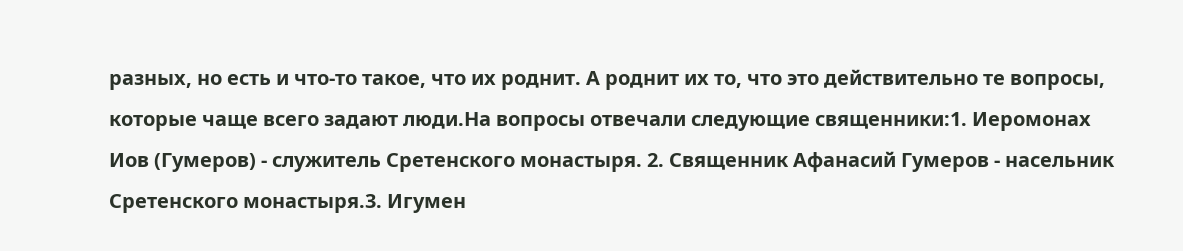разных, но есть и что-то такое, что их роднит. А роднит их то, что это действительно те вопросы, которые чаще всего задают люди.На вопросы отвечали следующие священники:1. Иеромонах Иов (Гумеров) - служитель Сретенского монастыря. 2. Священник Афанасий Гумеров - насельник Сретенского монастыря.3. Игумен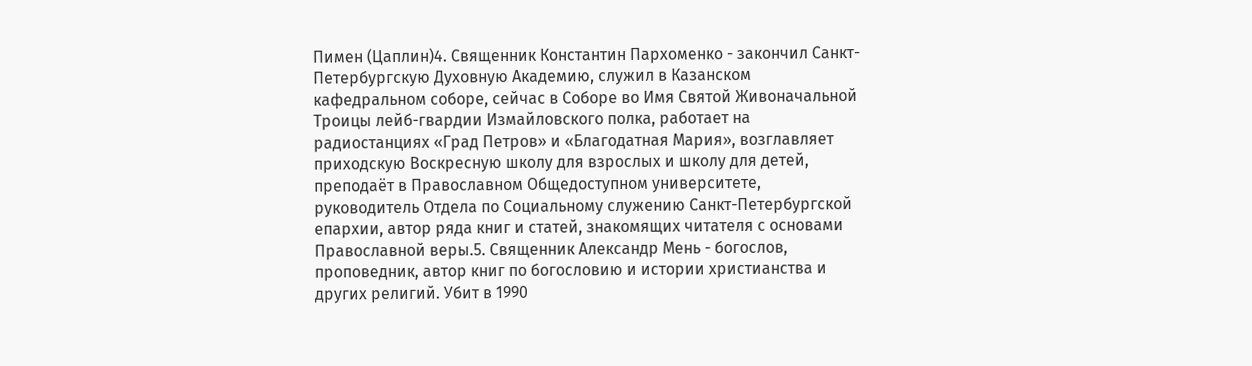Пимен (Цаплин)4. Священник Константин Пархоменко - закончил Санкт-Петербургскую Духовную Академию, служил в Казанском кафедральном соборе, сейчас в Соборе во Имя Святой Живоначальной Троицы лейб-гвардии Измайловского полка, работает на радиостанциях «Град Петров» и «Благодатная Мария», возглавляет приходскую Воскресную школу для взрослых и школу для детей, преподаёт в Православном Общедоступном университете, руководитель Отдела по Социальному служению Санкт-Петербургской епархии, автор ряда книг и статей, знакомящих читателя с основами Православной веры.5. Священник Александр Мень - богослов, проповедник, автор книг по богословию и истории христианства и других религий. Убит в 1990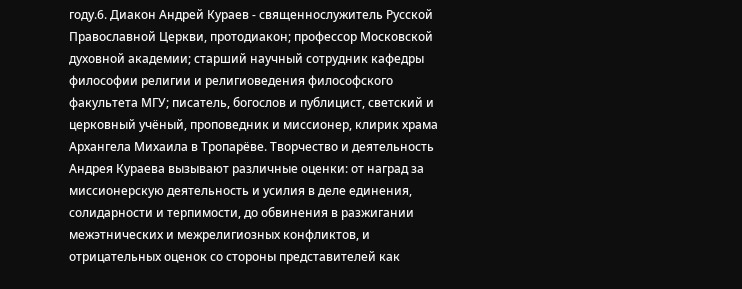году.6. Диакон Андрей Кураев - священнослужитель Русской Православной Церкви, протодиакон; профессор Московской духовной академии; старший научный сотрудник кафедры философии религии и религиоведения философского факультета МГУ; писатель, богослов и публицист, светский и церковный учёный, проповедник и миссионер, клирик храма Архангела Михаила в Тропарёве. Творчество и деятельность Андрея Кураева вызывают различные оценки: от наград за миссионерскую деятельность и усилия в деле единения, солидарности и терпимости, до обвинения в разжигании межэтнических и межрелигиозных конфликтов, и отрицательных оценок со стороны представителей как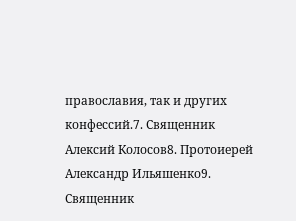православия, так и других конфессий.7. Священник Алексий Колосов8. Протоиерей Александр Ильяшенко9. Священник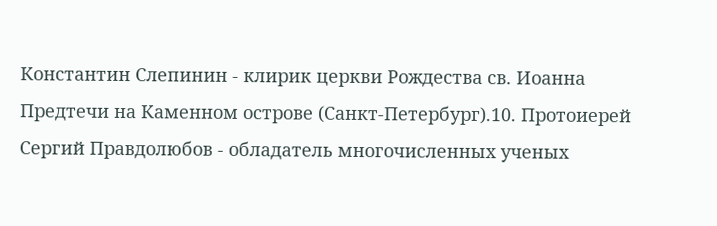Константин Слепинин - клирик церкви Рождества св. Иоанна Предтечи на Каменном острове (Санкт-Петербург).10. Протоиерей Сергий Правдолюбов - обладатель многочисленных ученых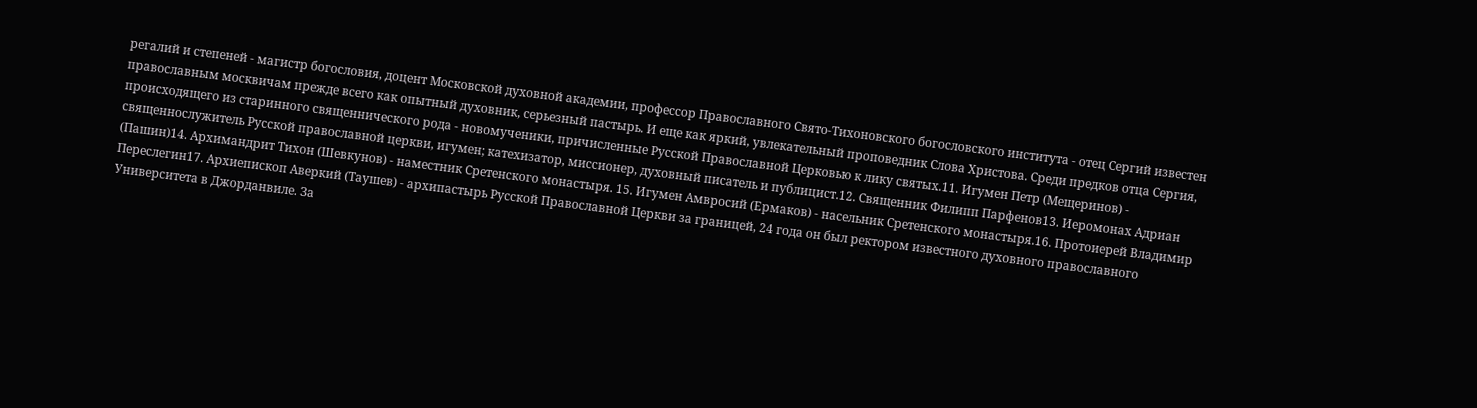регалий и степеней - магистр богословия, доцент Московской духовной академии, профессор Православного Свято-Тихоновского богословского института - отец Сергий известен православным москвичам прежде всего как опытный духовник, серьезный пастырь. И еще как яркий, увлекательный проповедник Слова Христова. Среди предков отца Сергия, происходящего из старинного священнического рода - новомученики, причисленные Русской Православной Церковью к лику святых.11. Игумен Петр (Мещеринов) - священнослужитель Русской православной церкви, игумен; катехизатор, миссионер, духовный писатель и публицист.12. Священник Филипп Парфенов13. Иеромонах Адриан (Пашин)14. Архимандрит Тихон (Шевкунов) - наместник Сретенского монастыря. 15. Игумен Амвросий (Ермаков) - насельник Сретенского монастыря.16. Протоиерей Владимир Переслегин17. Архиепископ Аверкий (Таушев) - архипастырь Русской Православной Церкви за границей, 24 года он был ректором известного духовного православного Университета в Джорданвиле. За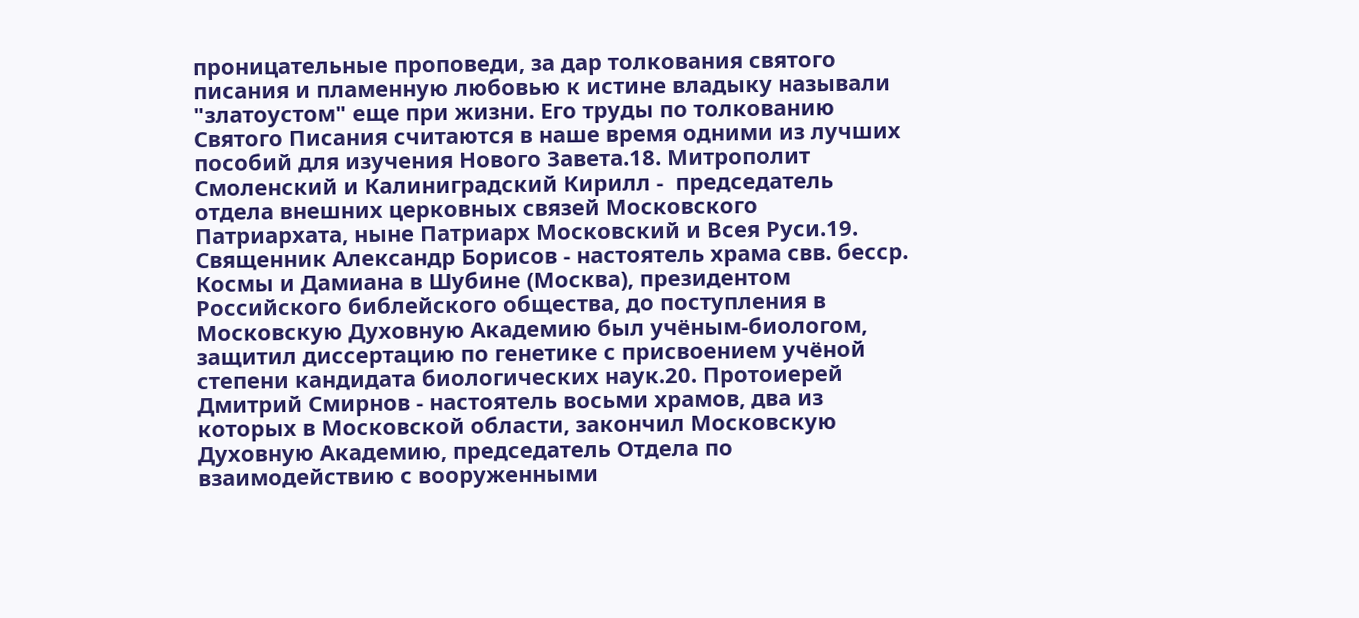проницательные проповеди, за дар толкования святого писания и пламенную любовью к истине владыку называли "златоустом" еще при жизни. Его труды по толкованию Святого Писания считаются в наше время одними из лучших пособий для изучения Нового Завета.18. Митрополит Смоленский и Калиниградский Кирилл -  председатель отдела внешних церковных связей Московского Патриархата, ныне Патриарх Московский и Всея Руси.19. Священник Александр Борисов - настоятель храма свв. бесср. Космы и Дамиана в Шубине (Москва), президентом Российского библейского общества, до поступления в Московскую Духовную Академию был учёным-биологом, защитил диссертацию по генетике с присвоением учёной степени кандидата биологических наук.20. Протоиерей Дмитрий Смирнов - настоятель восьми храмов, два из которых в Московской области, закончил Московскую Духовную Академию, председатель Отдела по взаимодействию с вооруженными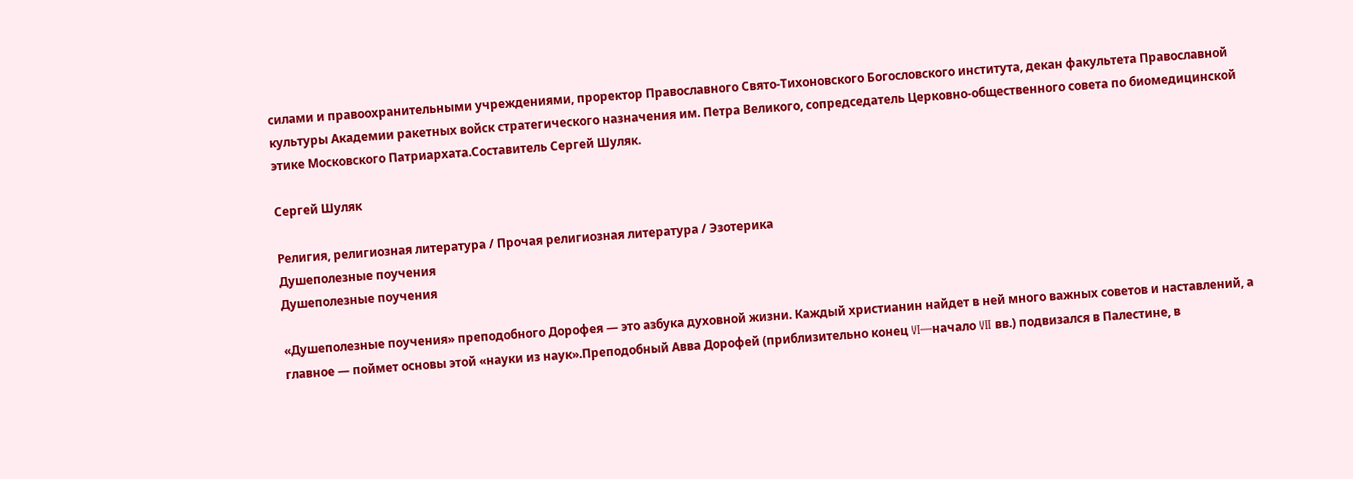силами и правоохранительными учреждениями, проректор Православного Свято-Тихоновского Богословского института, декан факультета Православной культуры Академии ракетных войск стратегического назначения им. Петра Великого, сопредседатель Церковно-общественного совета по биомедицинской этике Московского Патриархата.Составитель Сергей Шуляк.

Сергей Шуляк

Религия, религиозная литература / Прочая религиозная литература / Эзотерика
Душеполезные поучения
Душеполезные поучения

«Душеполезные поучения» преподобного Дорофея — это азбука духовной жизни. Каждый христианин найдет в ней много важных советов и наставлений, а главное — поймет основы этой «науки из наук».Преподобный Авва Дорофей (приблизительно конец VI—начало VII вв.) подвизался в Палестине, в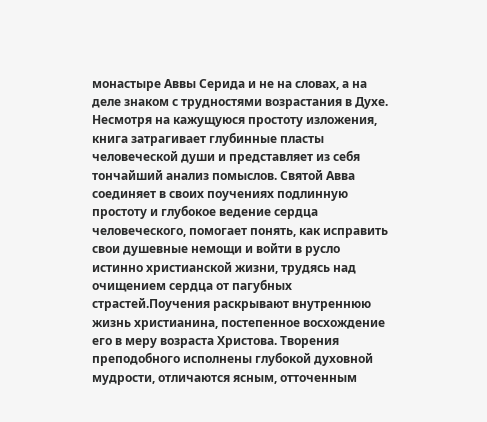монастыре Аввы Серида и не на словах, а на деле знаком с трудностями возрастания в Духе. Несмотря на кажущуюся простоту изложения, книга затрагивает глубинные пласты человеческой души и представляет из себя тончайший анализ помыслов. Святой Авва соединяет в своих поучениях подлинную простоту и глубокое ведение сердца человеческого, помогает понять, как исправить свои душевные немощи и войти в русло истинно христианской жизни, трудясь над очищением сердца от пагубных страстей.Поучения раскрывают внутреннюю жизнь христианина, постепенное восхождение его в меру возраста Христова. Творения преподобного исполнены глубокой духовной мудрости, отличаются ясным, отточенным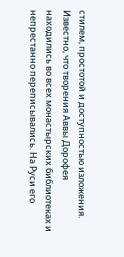стилем, простотой и доступностью изложения. Известно, что творения Аввы Дорофея находились во всех монастырских библиотеках и непрестанно переписывались. На Руси его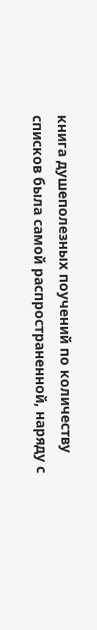книга душеполезных поучений по количеству списков была самой распространенной, наряду с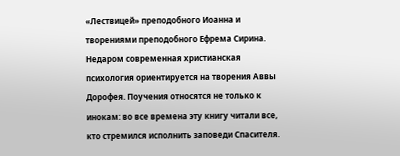«Лествицей» преподобного Иоанна и творениями преподобного Ефрема Сирина. Недаром современная христианская психология ориентируется на творения Аввы Дорофея. Поучения относятся не только к инокам: во все времена эту книгу читали все, кто стремился исполнить заповеди Спасителя.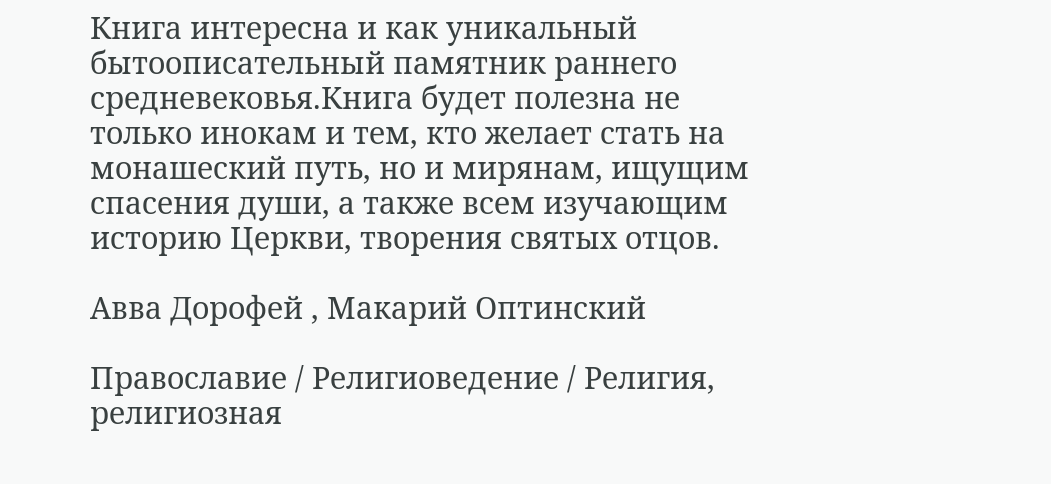Книга интересна и как уникальный бытоописательный памятник раннего средневековья.Книга будет полезна не только инокам и тем, кто желает стать на монашеский путь, но и мирянам, ищущим спасения души, а также всем изучающим историю Церкви, творения святых отцов.

Авва Дорофей , Макарий Оптинский

Православие / Религиоведение / Религия, религиозная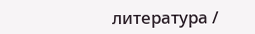литература /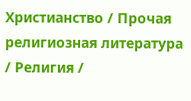Христианство / Прочая религиозная литература / Религия /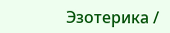Эзотерика /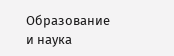Образование и наука